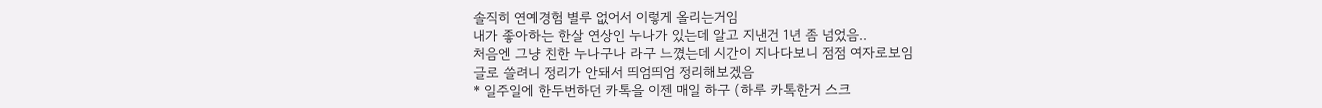솔직히 연예경험 별루 없어서 이렇게 올리는거임
내가 좋아하는 한살 연상인 누나가 있는데 알고 지낸건 1년 좀 넘었음..
처음엔 그냥 친한 누나구나 라구 느꼈는데 시간이 지나다보니 점점 여자로보임
글로 쓸려니 정리가 안돼서 띄엄띄엄 정리해보겠음
* 일주일에 한두번하던 카톡을 이젠 매일 하구 (하루 카톡한거 스크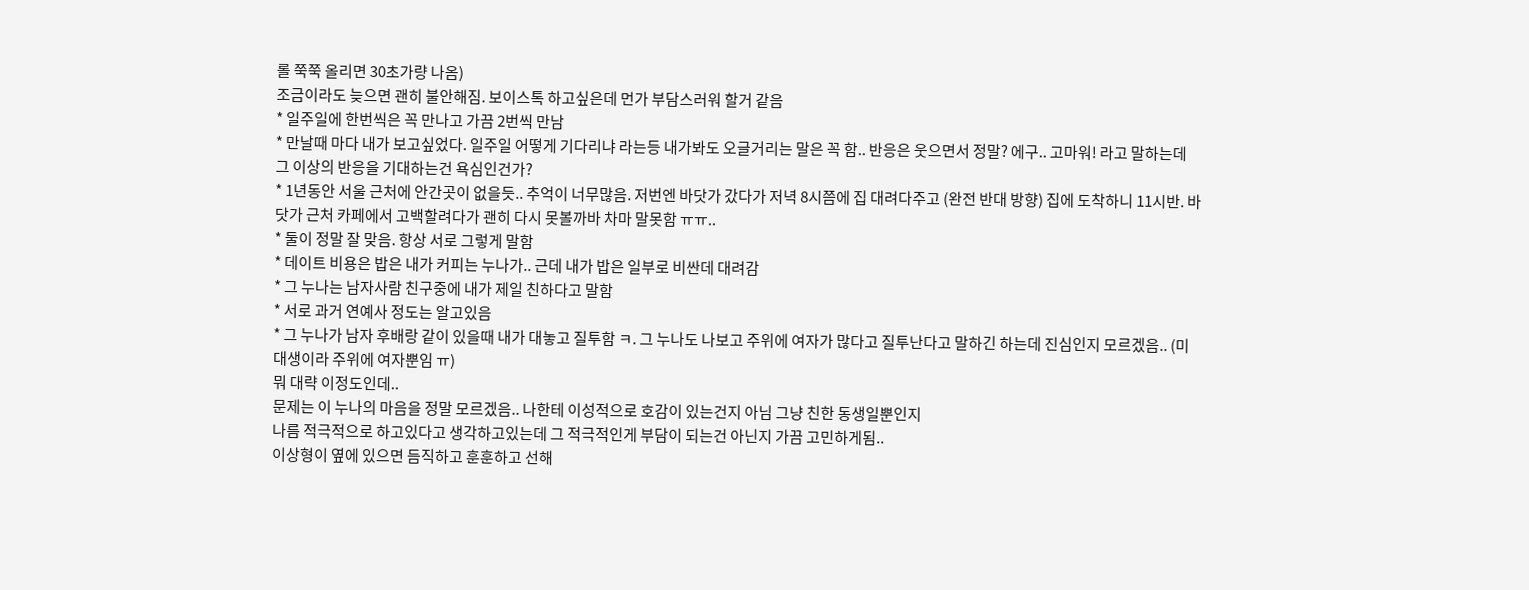롤 쭉쭉 올리면 30초가량 나옴)
조금이라도 늦으면 괜히 불안해짐. 보이스톡 하고싶은데 먼가 부담스러워 할거 같음
* 일주일에 한번씩은 꼭 만나고 가끔 2번씩 만남
* 만날때 마다 내가 보고싶었다. 일주일 어떻게 기다리냐 라는등 내가봐도 오글거리는 말은 꼭 함.. 반응은 웃으면서 정말? 에구.. 고마워! 라고 말하는데 그 이상의 반응을 기대하는건 욕심인건가?
* 1년동안 서울 근처에 안간곳이 없을듯.. 추억이 너무많음. 저번엔 바닷가 갔다가 저녁 8시쯤에 집 대려다주고 (완전 반대 방향) 집에 도착하니 11시반. 바닷가 근처 카페에서 고백할려다가 괜히 다시 못볼까바 차마 말못함 ㅠㅠ..
* 둘이 정말 잘 맞음. 항상 서로 그렇게 말함
* 데이트 비용은 밥은 내가 커피는 누나가.. 근데 내가 밥은 일부로 비싼데 대려감
* 그 누나는 남자사람 친구중에 내가 제일 친하다고 말함
* 서로 과거 연예사 정도는 알고있음
* 그 누나가 남자 후배랑 같이 있을때 내가 대놓고 질투함 ㅋ. 그 누나도 나보고 주위에 여자가 많다고 질투난다고 말하긴 하는데 진심인지 모르겠음.. (미대생이라 주위에 여자뿐임 ㅠ)
뭐 대략 이정도인데..
문제는 이 누나의 마음을 정말 모르겠음.. 나한테 이성적으로 호감이 있는건지 아님 그냥 친한 동생일뿐인지
나름 적극적으로 하고있다고 생각하고있는데 그 적극적인게 부담이 되는건 아닌지 가끔 고민하게됨..
이상형이 옆에 있으면 듬직하고 훈훈하고 선해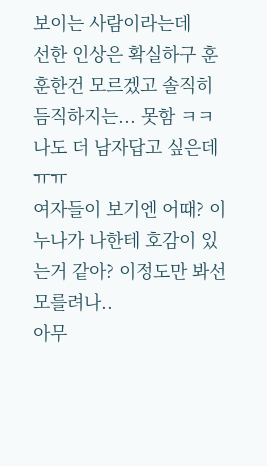보이는 사람이라는데
선한 인상은 확실하구 훈훈한건 모르겠고 솔직히 듬직하지는... 못함 ㅋㅋ 나도 더 남자답고 싶은데 ㅠㅠ
여자들이 보기엔 어때? 이 누나가 나한테 호감이 있는거 같아? 이정도만 봐선 모를려나..
아무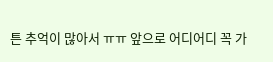튼 추억이 많아서 ㅠㅠ 앞으로 어디어디 꼭 가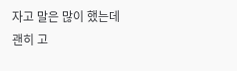자고 말은 많이 했는데
괜히 고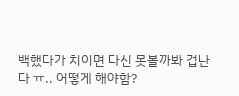백했다가 치이면 다신 못볼까봐 겁난다 ㅠ.. 어떻게 해야함?